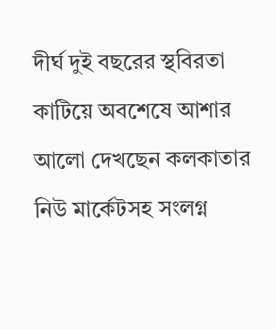দীর্ঘ দুই বছরের স্থবিরতা কাটিয়ে অবশেষে আশার আলো দেখছেন কলকাতার নিউ মার্কেটসহ সংলগ্ন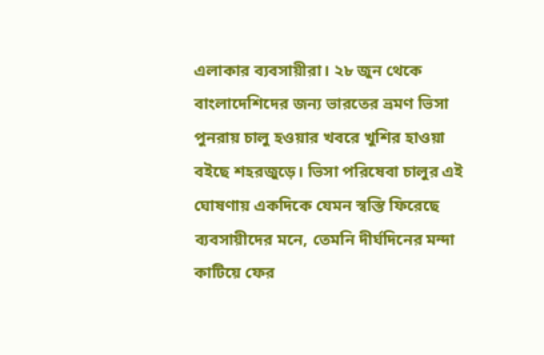এলাকার ব্যবসায়ীরা। ২৮ জুন থেকে বাংলাদেশিদের জন্য ভারতের ভ্রমণ ভিসা পুনরায় চালু হওয়ার খবরে খুশির হাওয়া বইছে শহরজুড়ে। ভিসা পরিষেবা চালুর এই ঘোষণায় একদিকে যেমন স্বস্তি ফিরেছে ব্যবসায়ীদের মনে, তেমনি দীর্ঘদিনের মন্দা কাটিয়ে ফের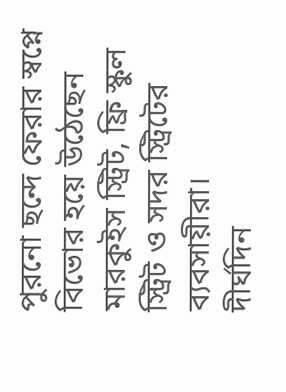পুরনো ছন্দে ফেরার স্বপ্নে বিভোর হয়ে উঠেছেন মারকুইস স্ট্রিট, ফ্রি স্কুল স্ট্রিট ও সদর স্ট্রিটের ব্যবসায়ীরা।
দীর্ঘদিন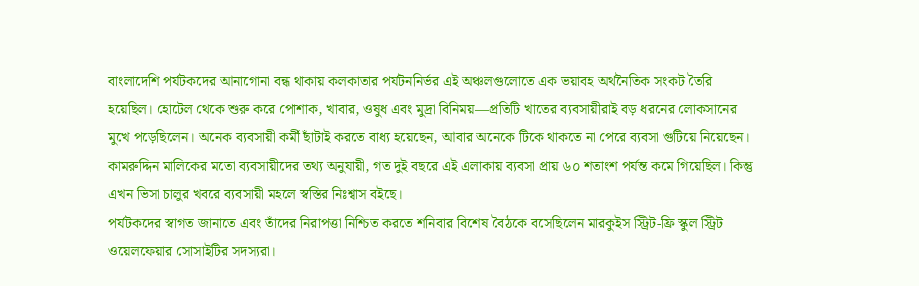বাংলাদেশি পর্যটকদের আনাগোনা বন্ধ থাকায় কলকাতার পর্যটননির্ভর এই অঞ্চলগুলোতে এক ভয়াবহ অর্থনৈতিক সংকট তৈরি হয়েছিল। হোটেল থেকে শুরু করে পোশাক, খাবার, ওষুধ এবং মুদ্রা বিনিময়—প্রতিটি খাতের ব্যবসায়ীরাই বড় ধরনের লোকসানের মুখে পড়েছিলেন। অনেক ব্যবসায়ী কর্মী ছাঁটাই করতে বাধ্য হয়েছেন, আবার অনেকে টিকে থাকতে না পেরে ব্যবসা গুটিয়ে নিয়েছেন। কামরুদ্দিন মালিকের মতো ব্যবসায়ীদের তথ্য অনুযায়ী, গত দুই বছরে এই এলাকায় ব্যবসা প্রায় ৬০ শতাংশ পর্যন্ত কমে গিয়েছিল। কিন্তু এখন ভিসা চালুর খবরে ব্যবসায়ী মহলে স্বস্তির নিঃশ্বাস বইছে।
পর্যটকদের স্বাগত জানাতে এবং তাঁদের নিরাপত্তা নিশ্চিত করতে শনিবার বিশেষ বৈঠকে বসেছিলেন মারকুইস স্ট্রিট-ফ্রি স্কুল স্ট্রিট ওয়েলফেয়ার সোসাইটির সদস্যরা।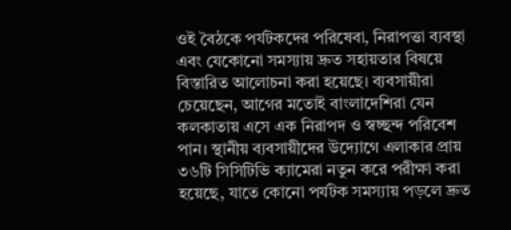ওই বৈঠকে পর্যটকদের পরিষেবা, নিরাপত্তা ব্যবস্থা এবং যেকোনো সমস্যায় দ্রুত সহায়তার বিষয়ে বিস্তারিত আলোচনা করা হয়েছে। ব্যবসায়ীরা চেয়েছেন, আগের মতোই বাংলাদেশিরা যেন কলকাতায় এসে এক নিরাপদ ও স্বচ্ছন্দ পরিবেশ পান। স্থানীয় ব্যবসায়ীদের উদ্যোগে এলাকার প্রায় ৩৬টি সিসিটিভি ক্যামেরা নতুন করে পরীক্ষা করা হয়েছে, যাতে কোনো পর্যটক সমস্যায় পড়লে দ্রুত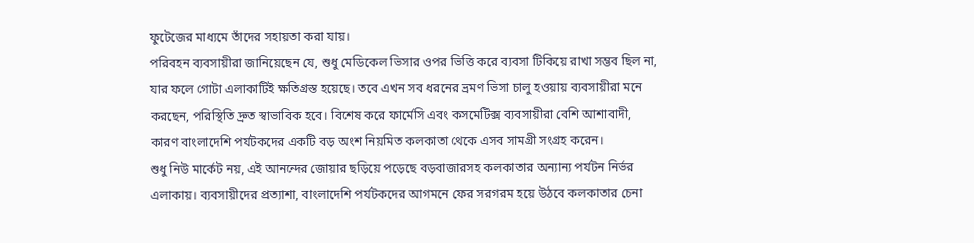ফুটেজের মাধ্যমে তাঁদের সহায়তা করা যায়।
পরিবহন ব্যবসায়ীরা জানিয়েছেন যে, শুধু মেডিকেল ভিসার ওপর ভিত্তি করে ব্যবসা টিকিয়ে রাখা সম্ভব ছিল না, যার ফলে গোটা এলাকাটিই ক্ষতিগ্রস্ত হয়েছে। তবে এখন সব ধরনের ভ্রমণ ভিসা চালু হওয়ায় ব্যবসায়ীরা মনে করছেন, পরিস্থিতি দ্রুত স্বাভাবিক হবে। বিশেষ করে ফার্মেসি এবং কসমেটিক্স ব্যবসায়ীরা বেশি আশাবাদী, কারণ বাংলাদেশি পর্যটকদের একটি বড় অংশ নিয়মিত কলকাতা থেকে এসব সামগ্রী সংগ্রহ করেন।
শুধু নিউ মার্কেট নয়, এই আনন্দের জোয়ার ছড়িয়ে পড়েছে বড়বাজারসহ কলকাতার অন্যান্য পর্যটন নির্ভর এলাকায়। ব্যবসায়ীদের প্রত্যাশা, বাংলাদেশি পর্যটকদের আগমনে ফের সরগরম হয়ে উঠবে কলকাতার চেনা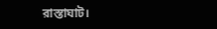রাস্তাঘাট।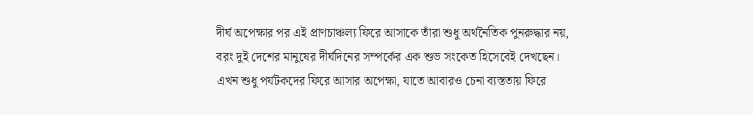দীর্ঘ অপেক্ষার পর এই প্রাণচাঞ্চল্য ফিরে আসাকে তাঁরা শুধু অর্থনৈতিক পুনরুদ্ধার নয়, বরং দুই দেশের মানুষের দীর্ঘদিনের সম্পর্কের এক শুভ সংকেত হিসেবেই দেখছেন। এখন শুধু পর্যটকদের ফিরে আসার অপেক্ষা, যাতে আবারও চেনা ব্যস্ততায় ফিরে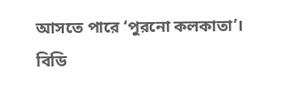আসতে পারে ‘পুরনো কলকাতা’।
বিডি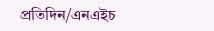প্রতিদিন/এনএইচ